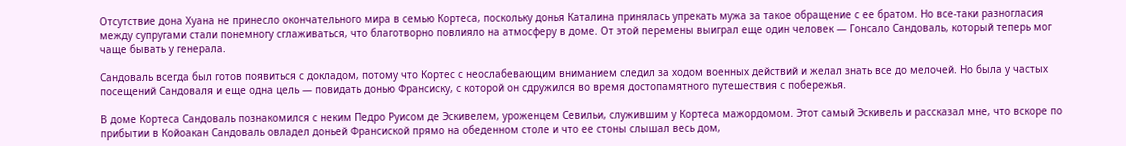Отсутствие дона Хуана не принесло окончательного мира в семью Кортеса, поскольку донья Каталина принялась упрекать мужа за такое обращение с ее братом. Но все-таки разногласия между супругами стали понемногу сглаживаться, что благотворно повлияло на атмосферу в доме. От этой перемены выиграл еще один человек — Гонсало Сандоваль, который теперь мог чаще бывать у генерала.

Сандоваль всегда был готов появиться с докладом, потому что Кортес с неослабевающим вниманием следил за ходом военных действий и желал знать все до мелочей. Но была у частых посещений Сандоваля и еще одна цель — повидать донью Франсиску, с которой он сдружился во время достопамятного путешествия с побережья.

В доме Кортеса Сандоваль познакомился с неким Педро Руисом де Эскивелем, уроженцем Севильи, служившим у Кортеса мажордомом. Этот самый Эскивель и рассказал мне, что вскоре по прибытии в Койоакан Сандоваль овладел доньей Франсиской прямо на обеденном столе и что ее стоны слышал весь дом,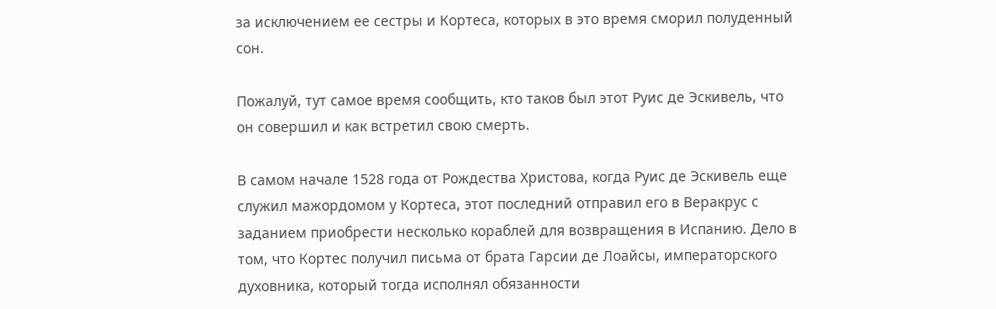за исключением ее сестры и Кортеса, которых в это время сморил полуденный сон.

Пожалуй, тут самое время сообщить, кто таков был этот Руис де Эскивель, что он совершил и как встретил свою смерть.

В самом начале 1528 года от Рождества Христова, когда Руис де Эскивель еще служил мажордомом у Кортеса, этот последний отправил его в Веракрус с заданием приобрести несколько кораблей для возвращения в Испанию. Дело в том, что Кортес получил письма от брата Гарсии де Лоайсы, императорского духовника, который тогда исполнял обязанности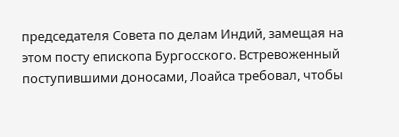председателя Совета по делам Индий, замещая на этом посту епископа Бургосского. Встревоженный поступившими доносами, Лоайса требовал, чтобы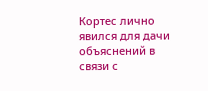Кортес лично явился для дачи объяснений в связи с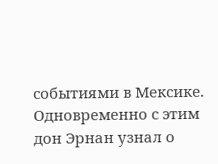событиями в Мексике. Одновременно с этим дон Эрнан узнал о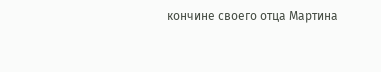кончине своего отца Мартина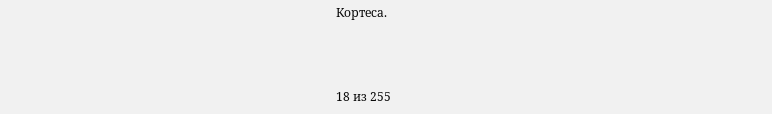Кортеса.



18 из 255